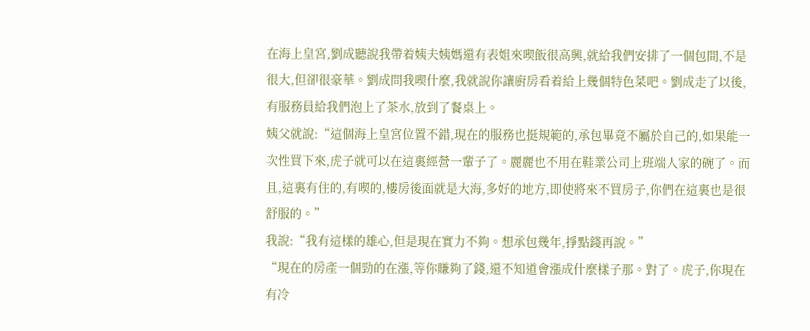在海上皇宮,劉成聽說我帶着姨夫姨媽還有表姐來喫飯很高興,就給我們安排了一個包間,不是很大,但卻很豪華。劉成問我喫什麼,我就說你讓廚房看着給上幾個特色菜吧。劉成走了以後,有服務員給我們泡上了茶水,放到了餐桌上。
姨父就說:“這個海上皇宮位置不錯,現在的服務也挺規範的,承包畢竟不屬於自己的,如果能一次性買下來,虎子就可以在這裏經營一輩子了。麗麗也不用在鞋業公司上班端人家的碗了。而且,這裏有住的,有喫的,樓房後面就是大海,多好的地方,即使將來不買房子,你們在這裏也是很舒服的。”
我說:“我有這樣的雄心,但是現在實力不夠。想承包幾年,掙點錢再說。”
“現在的房產一個勁的在漲,等你賺夠了錢,還不知道會漲成什麼樣子那。對了。虎子,你現在有冷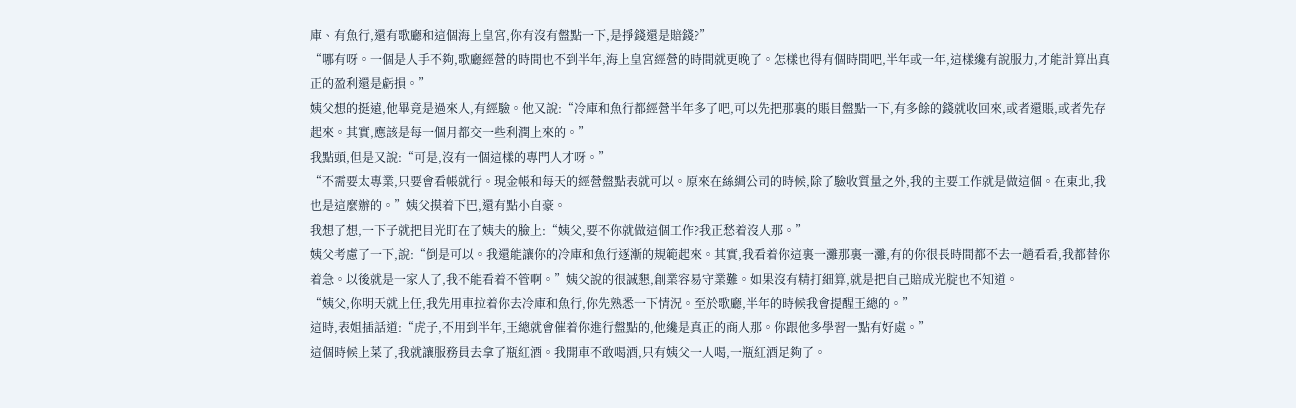庫、有魚行,還有歌廳和這個海上皇宮,你有沒有盤點一下,是掙錢還是賠錢?”
“哪有呀。一個是人手不夠,歌廳經營的時間也不到半年,海上皇宮經營的時間就更晚了。怎樣也得有個時間吧,半年或一年,這樣纔有說服力,才能計算出真正的盈利還是虧損。”
姨父想的挺遠,他畢竟是過來人,有經驗。他又說:“冷庫和魚行都經營半年多了吧,可以先把那裏的賬目盤點一下,有多餘的錢就收回來,或者還賬,或者先存起來。其實,應該是每一個月都交一些利潤上來的。”
我點頭,但是又說:“可是,沒有一個這樣的專門人才呀。”
“不需要太專業,只要會看帳就行。現金帳和每天的經營盤點表就可以。原來在絲綢公司的時候,除了驗收質量之外,我的主要工作就是做這個。在東北,我也是這麼辦的。”姨父摸着下巴,還有點小自豪。
我想了想,一下子就把目光盯在了姨夫的臉上:“姨父,要不你就做這個工作?我正愁着沒人那。”
姨父考慮了一下,說:“倒是可以。我還能讓你的冷庫和魚行逐漸的規範起來。其實,我看着你這裏一灘那裏一灘,有的你很長時間都不去一趟看看,我都替你着急。以後就是一家人了,我不能看着不管啊。”姨父說的很誠懇,創業容易守業難。如果沒有精打細算,就是把自己賠成光腚也不知道。
“姨父,你明天就上任,我先用車拉着你去冷庫和魚行,你先熟悉一下情況。至於歌廳,半年的時候我會提醒王總的。”
這時,表姐插話道:“虎子,不用到半年,王總就會催着你進行盤點的,他纔是真正的商人那。你跟他多學習一點有好處。”
這個時候上菜了,我就讓服務員去拿了瓶紅酒。我開車不敢喝酒,只有姨父一人喝,一瓶紅酒足夠了。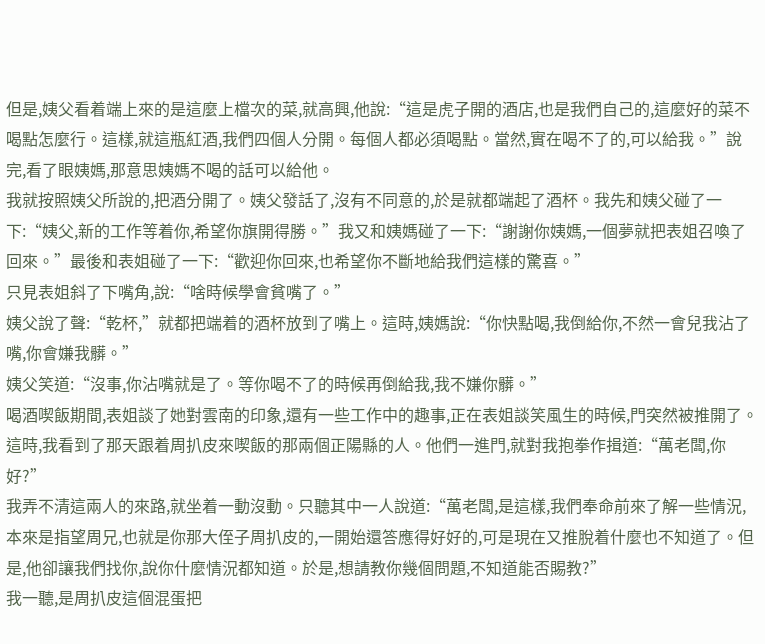但是,姨父看着端上來的是這麼上檔次的菜,就高興,他說:“這是虎子開的酒店,也是我們自己的,這麼好的菜不喝點怎麼行。這樣,就這瓶紅酒,我們四個人分開。每個人都必須喝點。當然,實在喝不了的,可以給我。”說完,看了眼姨媽,那意思姨媽不喝的話可以給他。
我就按照姨父所說的,把酒分開了。姨父發話了,沒有不同意的,於是就都端起了酒杯。我先和姨父碰了一下:“姨父,新的工作等着你,希望你旗開得勝。”我又和姨媽碰了一下:“謝謝你姨媽,一個夢就把表姐召喚了回來。”最後和表姐碰了一下:“歡迎你回來,也希望你不斷地給我們這樣的驚喜。”
只見表姐斜了下嘴角,說:“啥時候學會貧嘴了。”
姨父說了聲:“乾杯,”就都把端着的酒杯放到了嘴上。這時,姨媽說:“你快點喝,我倒給你,不然一會兒我沾了嘴,你會嫌我髒。”
姨父笑道:“沒事,你沾嘴就是了。等你喝不了的時候再倒給我,我不嫌你髒。”
喝酒喫飯期間,表姐談了她對雲南的印象,還有一些工作中的趣事,正在表姐談笑風生的時候,門突然被推開了。這時,我看到了那天跟着周扒皮來喫飯的那兩個正陽縣的人。他們一進門,就對我抱拳作揖道:“萬老闆,你好?”
我弄不清這兩人的來路,就坐着一動沒動。只聽其中一人說道:“萬老闆,是這樣,我們奉命前來了解一些情況,本來是指望周兄,也就是你那大侄子周扒皮的,一開始還答應得好好的,可是現在又推脫着什麼也不知道了。但是,他卻讓我們找你,說你什麼情況都知道。於是,想請教你幾個問題,不知道能否賜教?”
我一聽,是周扒皮這個混蛋把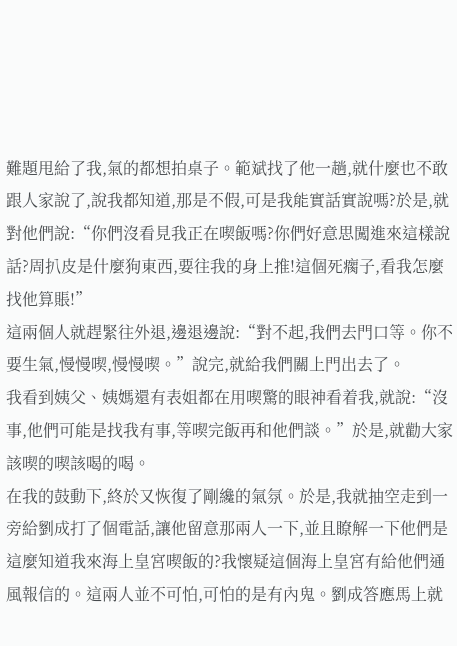難題甩給了我,氣的都想拍桌子。範斌找了他一趟,就什麼也不敢跟人家說了,說我都知道,那是不假,可是我能實話實說嗎?於是,就對他們說:“你們沒看見我正在喫飯嗎?你們好意思闖進來這樣說話?周扒皮是什麼狗東西,要往我的身上推!這個死瘸子,看我怎麼找他算賬!”
這兩個人就趕緊往外退,邊退邊說:“對不起,我們去門口等。你不要生氣,慢慢喫,慢慢喫。”說完,就給我們關上門出去了。
我看到姨父、姨媽還有表姐都在用喫驚的眼神看着我,就說:“沒事,他們可能是找我有事,等喫完飯再和他們談。”於是,就勸大家該喫的喫該喝的喝。
在我的鼓動下,終於又恢復了剛纔的氣氛。於是,我就抽空走到一旁給劉成打了個電話,讓他留意那兩人一下,並且瞭解一下他們是這麼知道我來海上皇宮喫飯的?我懷疑這個海上皇宮有給他們通風報信的。這兩人並不可怕,可怕的是有內鬼。劉成答應馬上就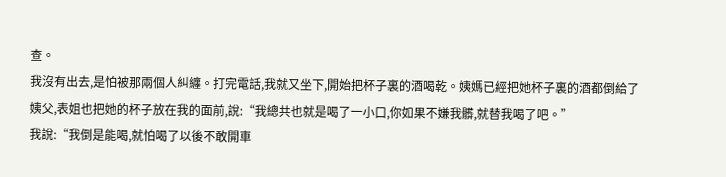查。
我沒有出去,是怕被那兩個人糾纏。打完電話,我就又坐下,開始把杯子裏的酒喝乾。姨媽已經把她杯子裏的酒都倒給了姨父,表姐也把她的杯子放在我的面前,說:“我總共也就是喝了一小口,你如果不嫌我髒,就替我喝了吧。”
我說:“我倒是能喝,就怕喝了以後不敢開車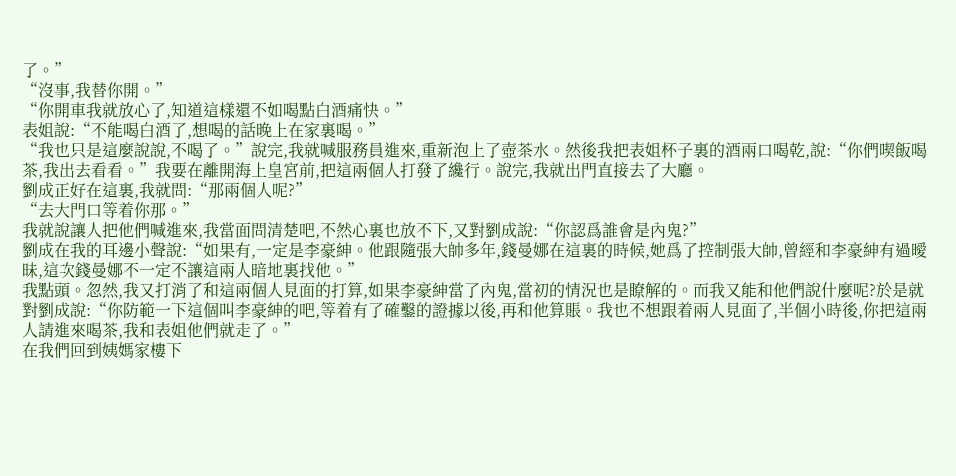了。”
“沒事,我替你開。”
“你開車我就放心了,知道這樣還不如喝點白酒痛快。”
表姐說:“不能喝白酒了,想喝的話晚上在家裏喝。”
“我也只是這麼說說,不喝了。”說完,我就喊服務員進來,重新泡上了壺茶水。然後我把表姐杯子裏的酒兩口喝乾,說:“你們喫飯喝茶,我出去看看。”我要在離開海上皇宮前,把這兩個人打發了纔行。說完,我就出門直接去了大廳。
劉成正好在這裏,我就問:“那兩個人呢?”
“去大門口等着你那。”
我就說讓人把他們喊進來,我當面問清楚吧,不然心裏也放不下,又對劉成說:“你認爲誰會是內鬼?”
劉成在我的耳邊小聲說:“如果有,一定是李豪紳。他跟隨張大帥多年,錢曼娜在這裏的時候,她爲了控制張大帥,曾經和李豪紳有過曖昧,這次錢曼娜不一定不讓這兩人暗地裏找他。”
我點頭。忽然,我又打消了和這兩個人見面的打算,如果李豪紳當了內鬼,當初的情況也是瞭解的。而我又能和他們說什麼呢?於是就對劉成說:“你防範一下這個叫李豪紳的吧,等着有了確鑿的證據以後,再和他算賬。我也不想跟着兩人見面了,半個小時後,你把這兩人請進來喝茶,我和表姐他們就走了。”
在我們回到姨媽家樓下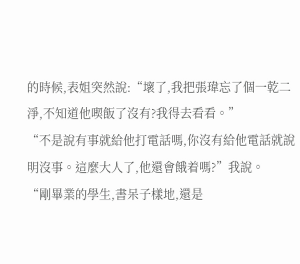的時候,表姐突然說:“壞了,我把張瑋忘了個一乾二淨,不知道他喫飯了沒有?我得去看看。”
“不是說有事就給他打電話嗎,你沒有給他電話就說明沒事。這麼大人了,他還會餓着嗎?”我說。
“剛畢業的學生,書呆子樣地,還是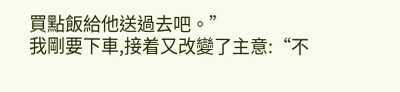買點飯給他送過去吧。”
我剛要下車,接着又改變了主意:“不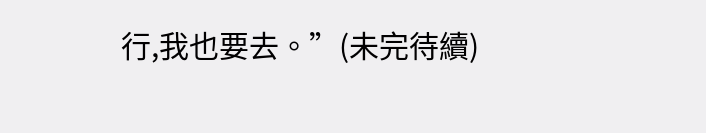行,我也要去。”(未完待續)